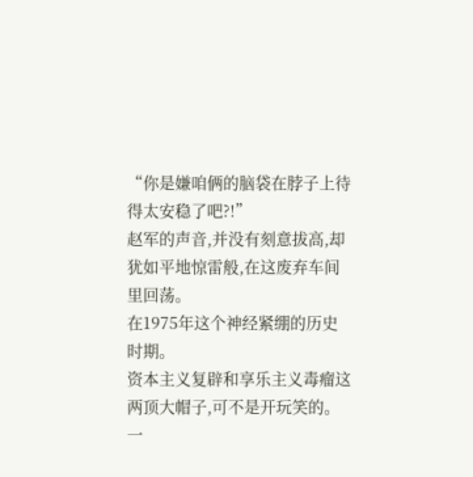“你是嫌咱俩的脑袋在脖子上待得太安稳了吧?!”
赵军的声音,并没有刻意拔高,却犹如平地惊雷般,在这废弃车间里回荡。
在1975年这个神经紧绷的历史时期。
资本主义复辟和享乐主义毒瘤这两顶大帽子,可不是开玩笑的。
一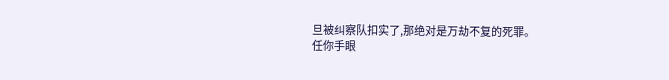旦被纠察队扣实了,那绝对是万劫不复的死罪。
任你手眼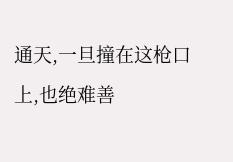通天,一旦撞在这枪口上,也绝难善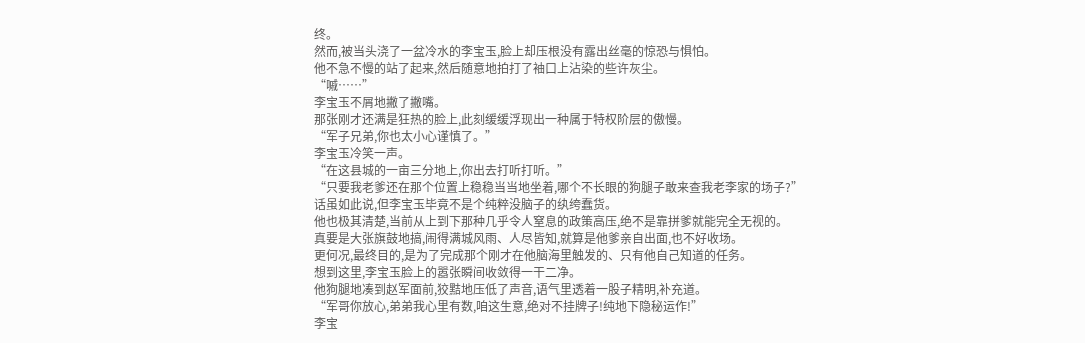终。
然而,被当头浇了一盆冷水的李宝玉,脸上却压根没有露出丝毫的惊恐与惧怕。
他不急不慢的站了起来,然后随意地拍打了袖口上沾染的些许灰尘。
“嘁……”
李宝玉不屑地撇了撇嘴。
那张刚才还满是狂热的脸上,此刻缓缓浮现出一种属于特权阶层的傲慢。
“军子兄弟,你也太小心谨慎了。”
李宝玉冷笑一声。
“在这县城的一亩三分地上,你出去打听打听。”
“只要我老爹还在那个位置上稳稳当当地坐着,哪个不长眼的狗腿子敢来查我老李家的场子?”
话虽如此说,但李宝玉毕竟不是个纯粹没脑子的纨绔蠢货。
他也极其清楚,当前从上到下那种几乎令人窒息的政策高压,绝不是靠拼爹就能完全无视的。
真要是大张旗鼓地搞,闹得满城风雨、人尽皆知,就算是他爹亲自出面,也不好收场。
更何况,最终目的,是为了完成那个刚才在他脑海里触发的、只有他自己知道的任务。
想到这里,李宝玉脸上的嚣张瞬间收敛得一干二净。
他狗腿地凑到赵军面前,狡黠地压低了声音,语气里透着一股子精明,补充道。
“军哥你放心,弟弟我心里有数,咱这生意,绝对不挂牌子!纯地下隐秘运作!”
李宝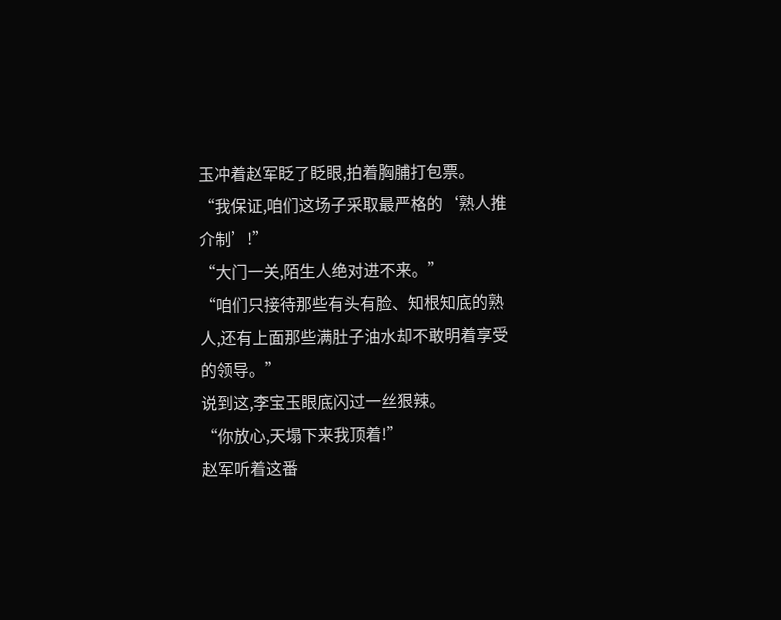玉冲着赵军眨了眨眼,拍着胸脯打包票。
“我保证,咱们这场子采取最严格的‘熟人推介制’!”
“大门一关,陌生人绝对进不来。”
“咱们只接待那些有头有脸、知根知底的熟人,还有上面那些满肚子油水却不敢明着享受的领导。”
说到这,李宝玉眼底闪过一丝狠辣。
“你放心,天塌下来我顶着!”
赵军听着这番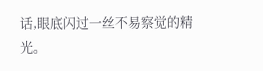话,眼底闪过一丝不易察觉的精光。